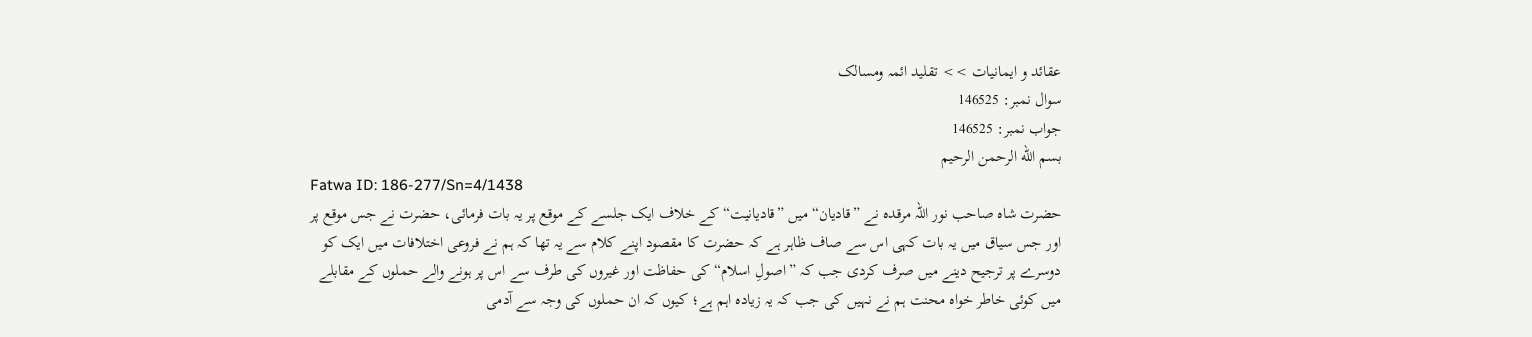عقائد و ایمانیات >> تقلید ائمہ ومسالک
سوال نمبر: 146525
جواب نمبر: 146525
بسم الله الرحمن الرحيم
Fatwa ID: 186-277/Sn=4/1438
حضرت شاہ صاحب نور اللہ مرقدہ نے ”قادیان“ میں ”قادیانیت“ کے خلاف ایک جلسے کے موقع پر یہ بات فرمائی، حضرت نے جس موقع پر اور جس سیاق میں یہ بات کہی اس سے صاف ظاہر ہے کہ حضرت کا مقصود اپنے کلام سے یہ تھا کہ ہم نے فروعی اختلافات میں ایک کو دوسرے پر ترجیح دینے میں صرف کردی جب کہ ”اصولِ اسلام“ کی حفاظت اور غیروں کی طرف سے اس پر ہونے والے حملوں کے مقابلے میں کوئی خاطر خواہ محنت ہم نے نہیں کی جب کہ یہ زیادہ اہم ہے؛ کیوں کہ ان حملوں کی وجہ سے آدمی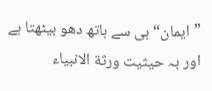”ایمان“ ہی سے ہاتھ دھو بیٹھتا ہے اور بہ حیثیت ورثة الانبیاء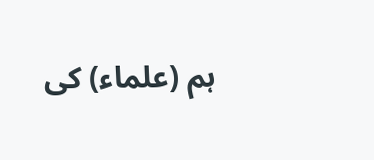ہم (علماء) کی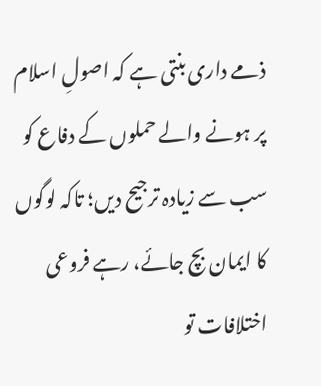ذمے داری بنتی ہے کہ اصولِ اسلام پر ہونے والے حملوں کے دفاع کو سب سے زیادہ ترجیح دیں؛ تاکہ لوگوں کا ایمان بچ جائے، رہے فروعی اختلافات تو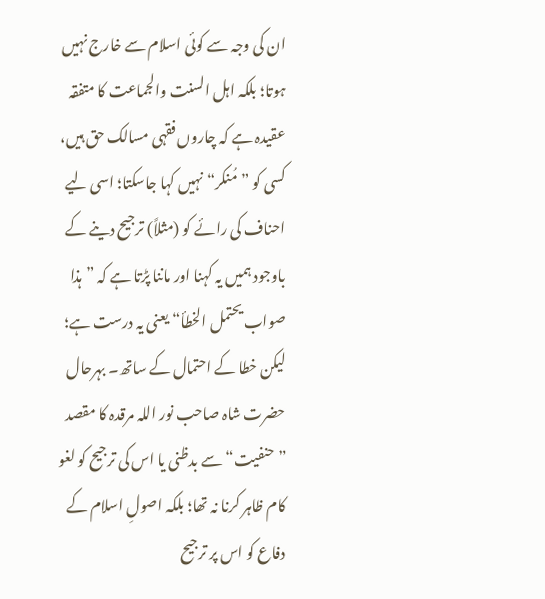ان کی وجہ سے کوئی اسلام سے خارج نہیں ہوتا؛ بلکہ اہل السنت والجماعت کا متفقہ عقیدہ ہے کہ چاروں فقہی مسالک حق ہیں، کسی کو ”مُنکر“ نہیں کہا جاسکتا؛ اسی لیے احناف کی رائے کو (مثلاً) ترجیح دینے کے باوجود ہمیں یہ کہنا اور ماننا پڑتا ہے کہ ”ہذا صواب یحتمل الخطأ“ یعنی یہ درست ہے؛ لیکن خطا کے احتمال کے ساتھ۔ بہرحال حضرت شاہ صاحب نور اللہ مرقدہ کا مقصد ”حنفیت“ سے بدظنی یا اس کی ترجیح کو لغو کام ظاہر کرنا نہ تھا؛ بلکہ اصولِ اسلام کے دفاع کو اس پر ترجیح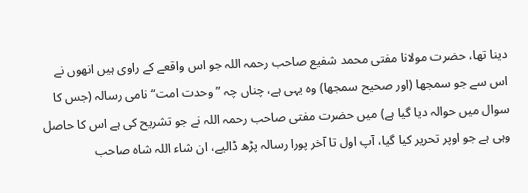دینا تھا، حضرت مولانا مفتی محمد شفیع صاحب رحمہ اللہ جو اس واقعے کے راوی ہیں انھوں نے اس سے جو سمجھا (اور صحیح سمجھا) وہ یہی ہے، چناں چہ ”وحدت امت“ نامی رسالہ (جس کا سوال میں حوالہ دیا گیا ہے) میں حضرت مفتی صاحب رحمہ اللہ نے جو تشریح کی ہے اس کا حاصل وہی ہے جو اوپر تحریر کیا گیا، آپ اول تا آخر پورا رسالہ پڑھ ڈالیے، ان شاء اللہ شاہ صاحب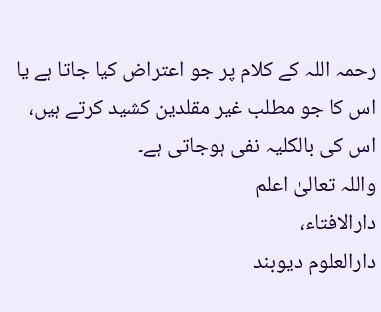رحمہ اللہ کے کلام پر جو اعتراض کیا جاتا ہے یا اس کا جو مطلب غیر مقلدین کشید کرتے ہیں، اس کی بالکلیہ نفی ہوجاتی ہے۔
واللہ تعالیٰ اعلم
دارالافتاء،
دارالعلوم دیوبند